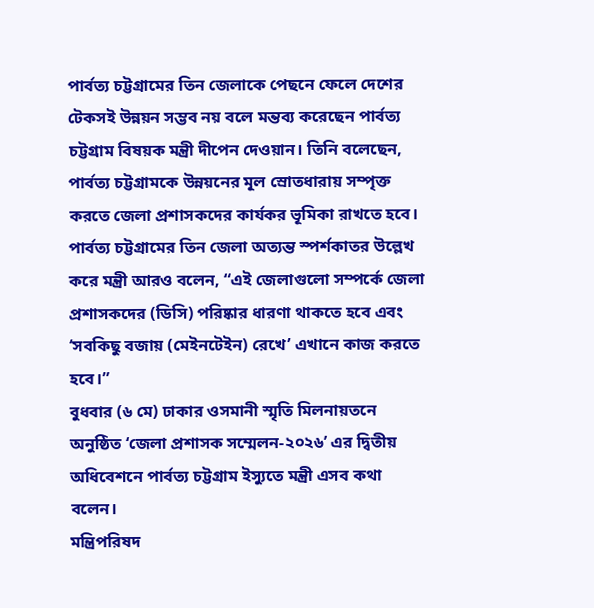পার্বত্য চট্টগ্রামের তিন জেলাকে পেছনে ফেলে দেশের টেকসই উন্নয়ন সম্ভব নয় বলে মন্তব্য করেছেন পার্বত্য চট্টগ্রাম বিষয়ক মন্ত্রী দীপেন দেওয়ান। তিনি বলেছেন, পার্বত্য চট্টগ্রামকে উন্নয়নের মূল স্রোতধারায় সম্পৃক্ত করতে জেলা প্রশাসকদের কার্যকর ভূমিকা রাখতে হবে।
পার্বত্য চট্টগ্রামের তিন জেলা অত্যন্ত স্পর্শকাতর উল্লেখ করে মন্ত্রী আরও বলেন, “এই জেলাগুলো সম্পর্কে জেলা প্রশাসকদের (ডিসি) পরিষ্কার ধারণা থাকতে হবে এবং ‘সবকিছু বজায় (মেইনটেইন) রেখে’ এখানে কাজ করতে হবে।”
বুধবার (৬ মে) ঢাকার ওসমানী স্মৃতি মিলনায়তনে অনুষ্ঠিত ‘জেলা প্রশাসক সম্মেলন-২০২৬’ এর দ্বিতীয় অধিবেশনে পার্বত্য চট্টগ্রাম ইস্যুতে মন্ত্রী এসব কথা বলেন।
মন্ত্রিপরিষদ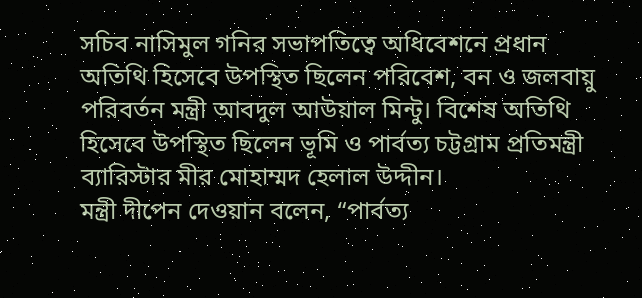সচিব নাসিমুল গনির সভাপতিত্বে অধিবেশনে প্রধান অতিথি হিসেবে উপস্থিত ছিলেন পরিবেশ, বন ও জলবায়ু পরিবর্তন মন্ত্রী আবদুল আউয়াল মিন্টু। বিশেষ অতিথি হিসেবে উপস্থিত ছিলেন ভূমি ও পার্বত্য চট্টগ্রাম প্রতিমন্ত্রী ব্যারিস্টার মীর মোহাম্মদ হেলাল উদ্দীন।
মন্ত্রী দীপেন দেওয়ান বলেন, “পার্বত্য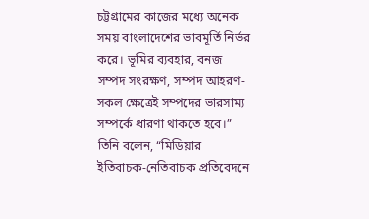চট্টগ্রামের কাজের মধ্যে অনেক সময় বাংলাদেশের ভাবমূর্তি নির্ভর করে। ভূমির ব্যবহার, বনজ সম্পদ সংরক্ষণ, সম্পদ আহরণ- সকল ক্ষেত্রেই সম্পদের ভারসাম্য সম্পর্কে ধারণা থাকতে হবে।” তিনি বলেন, “মিডিয়ার ইতিবাচক-নেতিবাচক প্রতিবেদনে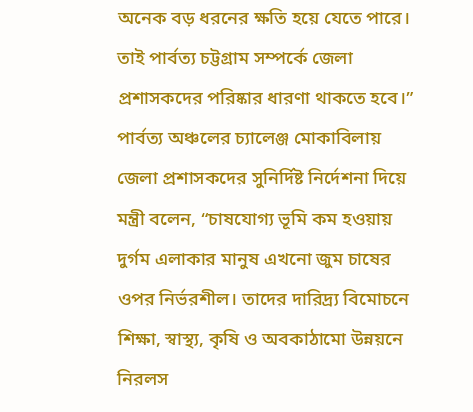অনেক বড় ধরনের ক্ষতি হয়ে যেতে পারে। তাই পার্বত্য চট্টগ্রাম সম্পর্কে জেলা প্রশাসকদের পরিষ্কার ধারণা থাকতে হবে।”
পার্বত্য অঞ্চলের চ্যালেঞ্জ মোকাবিলায় জেলা প্রশাসকদের সুনির্দিষ্ট নির্দেশনা দিয়ে মন্ত্রী বলেন, “চাষযোগ্য ভূমি কম হওয়ায় দুর্গম এলাকার মানুষ এখনো জুম চাষের ওপর নির্ভরশীল। তাদের দারিদ্র্য বিমোচনে শিক্ষা, স্বাস্থ্য, কৃষি ও অবকাঠামো উন্নয়নে নিরলস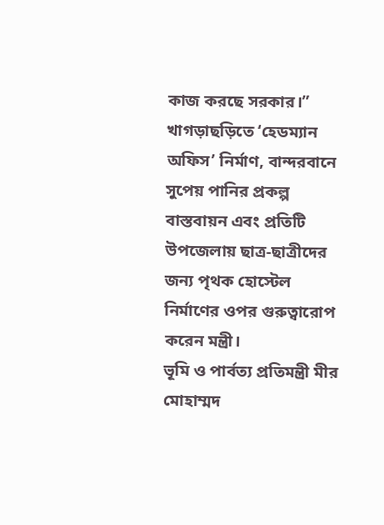কাজ করছে সরকার।” খাগড়াছড়িতে ‘হেডম্যান অফিস’ নির্মাণ, বান্দরবানে সুপেয় পানির প্রকল্প বাস্তবায়ন এবং প্রতিটি উপজেলায় ছাত্র-ছাত্রীদের জন্য পৃথক হোস্টেল নির্মাণের ওপর গুরুত্বারোপ করেন মন্ত্রী।
ভূমি ও পার্বত্য প্রতিমন্ত্রী মীর মোহাম্মদ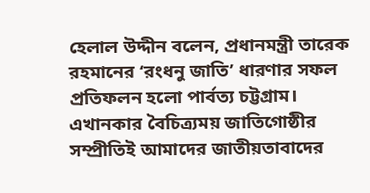হেলাল উদ্দীন বলেন, প্রধানমন্ত্রী তারেক রহমানের ‘রংধনু জাতি’ ধারণার সফল প্রতিফলন হলো পার্বত্য চট্টগ্রাম। এখানকার বৈচিত্র্যময় জাতিগোষ্ঠীর সম্প্রীতিই আমাদের জাতীয়তাবাদের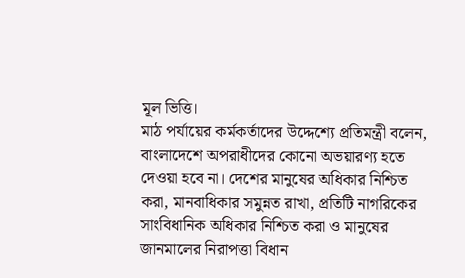মূল ভিত্তি।
মাঠ পর্যায়ের কর্মকর্তাদের উদ্দেশ্যে প্রতিমন্ত্রী বলেন, বাংলাদেশে অপরাধীদের কোনো অভয়ারণ্য হতে দেওয়া হবে না। দেশের মানুষের অধিকার নিশ্চিত করা, মানবাধিকার সমুন্নত রাখা, প্রতিটি নাগরিকের সাংবিধানিক অধিকার নিশ্চিত করা ও মানুষের জানমালের নিরাপত্তা বিধান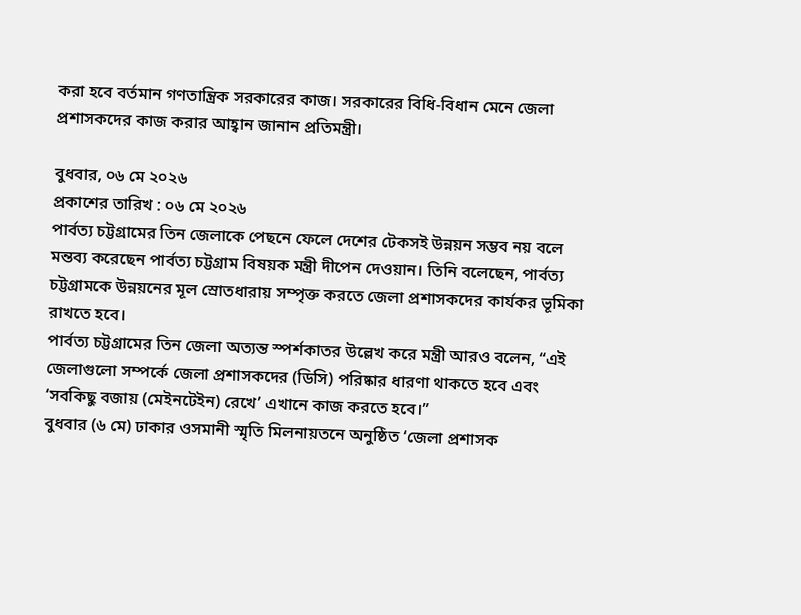করা হবে বর্তমান গণতান্ত্রিক সরকারের কাজ। সরকারের বিধি-বিধান মেনে জেলা প্রশাসকদের কাজ করার আহ্বান জানান প্রতিমন্ত্রী।

বুধবার, ০৬ মে ২০২৬
প্রকাশের তারিখ : ০৬ মে ২০২৬
পার্বত্য চট্টগ্রামের তিন জেলাকে পেছনে ফেলে দেশের টেকসই উন্নয়ন সম্ভব নয় বলে মন্তব্য করেছেন পার্বত্য চট্টগ্রাম বিষয়ক মন্ত্রী দীপেন দেওয়ান। তিনি বলেছেন, পার্বত্য চট্টগ্রামকে উন্নয়নের মূল স্রোতধারায় সম্পৃক্ত করতে জেলা প্রশাসকদের কার্যকর ভূমিকা রাখতে হবে।
পার্বত্য চট্টগ্রামের তিন জেলা অত্যন্ত স্পর্শকাতর উল্লেখ করে মন্ত্রী আরও বলেন, “এই জেলাগুলো সম্পর্কে জেলা প্রশাসকদের (ডিসি) পরিষ্কার ধারণা থাকতে হবে এবং ‘সবকিছু বজায় (মেইনটেইন) রেখে’ এখানে কাজ করতে হবে।”
বুধবার (৬ মে) ঢাকার ওসমানী স্মৃতি মিলনায়তনে অনুষ্ঠিত ‘জেলা প্রশাসক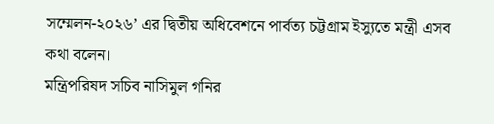সম্মেলন-২০২৬’ এর দ্বিতীয় অধিবেশনে পার্বত্য চট্টগ্রাম ইস্যুতে মন্ত্রী এসব কথা বলেন।
মন্ত্রিপরিষদ সচিব নাসিমুল গনির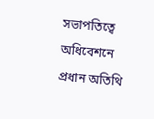সভাপতিত্বে অধিবেশনে প্রধান অতিথি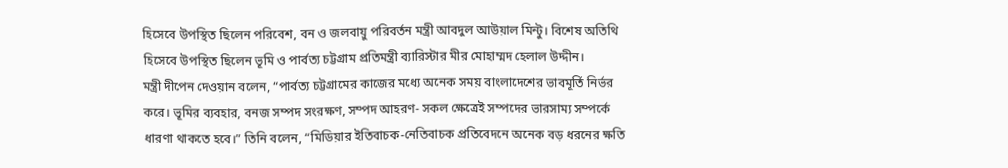হিসেবে উপস্থিত ছিলেন পরিবেশ, বন ও জলবায়ু পরিবর্তন মন্ত্রী আবদুল আউয়াল মিন্টু। বিশেষ অতিথি হিসেবে উপস্থিত ছিলেন ভূমি ও পার্বত্য চট্টগ্রাম প্রতিমন্ত্রী ব্যারিস্টার মীর মোহাম্মদ হেলাল উদ্দীন।
মন্ত্রী দীপেন দেওয়ান বলেন, “পার্বত্য চট্টগ্রামের কাজের মধ্যে অনেক সময় বাংলাদেশের ভাবমূর্তি নির্ভর করে। ভূমির ব্যবহার, বনজ সম্পদ সংরক্ষণ, সম্পদ আহরণ- সকল ক্ষেত্রেই সম্পদের ভারসাম্য সম্পর্কে ধারণা থাকতে হবে।” তিনি বলেন, “মিডিয়ার ইতিবাচক-নেতিবাচক প্রতিবেদনে অনেক বড় ধরনের ক্ষতি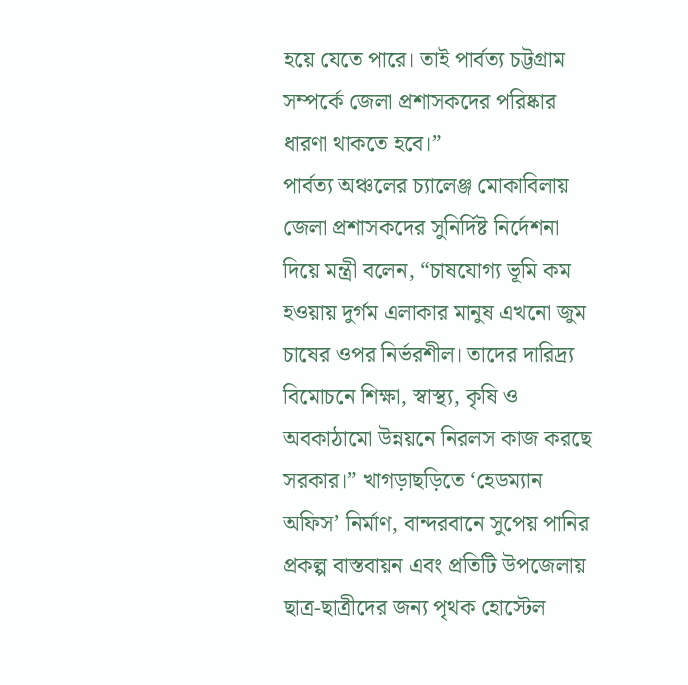হয়ে যেতে পারে। তাই পার্বত্য চট্টগ্রাম সম্পর্কে জেলা প্রশাসকদের পরিষ্কার ধারণা থাকতে হবে।”
পার্বত্য অঞ্চলের চ্যালেঞ্জ মোকাবিলায় জেলা প্রশাসকদের সুনির্দিষ্ট নির্দেশনা দিয়ে মন্ত্রী বলেন, “চাষযোগ্য ভূমি কম হওয়ায় দুর্গম এলাকার মানুষ এখনো জুম চাষের ওপর নির্ভরশীল। তাদের দারিদ্র্য বিমোচনে শিক্ষা, স্বাস্থ্য, কৃষি ও অবকাঠামো উন্নয়নে নিরলস কাজ করছে সরকার।” খাগড়াছড়িতে ‘হেডম্যান অফিস’ নির্মাণ, বান্দরবানে সুপেয় পানির প্রকল্প বাস্তবায়ন এবং প্রতিটি উপজেলায় ছাত্র-ছাত্রীদের জন্য পৃথক হোস্টেল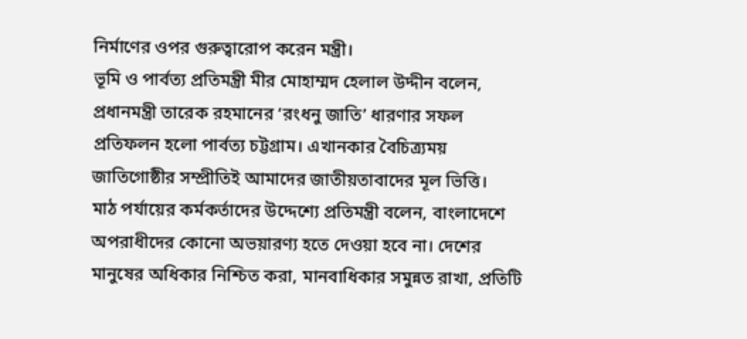নির্মাণের ওপর গুরুত্বারোপ করেন মন্ত্রী।
ভূমি ও পার্বত্য প্রতিমন্ত্রী মীর মোহাম্মদ হেলাল উদ্দীন বলেন, প্রধানমন্ত্রী তারেক রহমানের ‘রংধনু জাতি’ ধারণার সফল প্রতিফলন হলো পার্বত্য চট্টগ্রাম। এখানকার বৈচিত্র্যময় জাতিগোষ্ঠীর সম্প্রীতিই আমাদের জাতীয়তাবাদের মূল ভিত্তি।
মাঠ পর্যায়ের কর্মকর্তাদের উদ্দেশ্যে প্রতিমন্ত্রী বলেন, বাংলাদেশে অপরাধীদের কোনো অভয়ারণ্য হতে দেওয়া হবে না। দেশের মানুষের অধিকার নিশ্চিত করা, মানবাধিকার সমুন্নত রাখা, প্রতিটি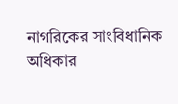নাগরিকের সাংবিধানিক অধিকার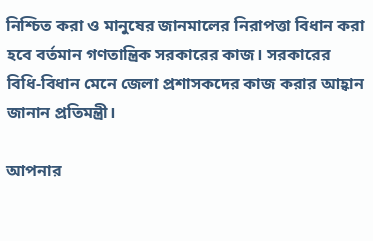নিশ্চিত করা ও মানুষের জানমালের নিরাপত্তা বিধান করা হবে বর্তমান গণতান্ত্রিক সরকারের কাজ। সরকারের বিধি-বিধান মেনে জেলা প্রশাসকদের কাজ করার আহ্বান জানান প্রতিমন্ত্রী।

আপনার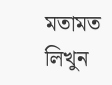মতামত লিখুন